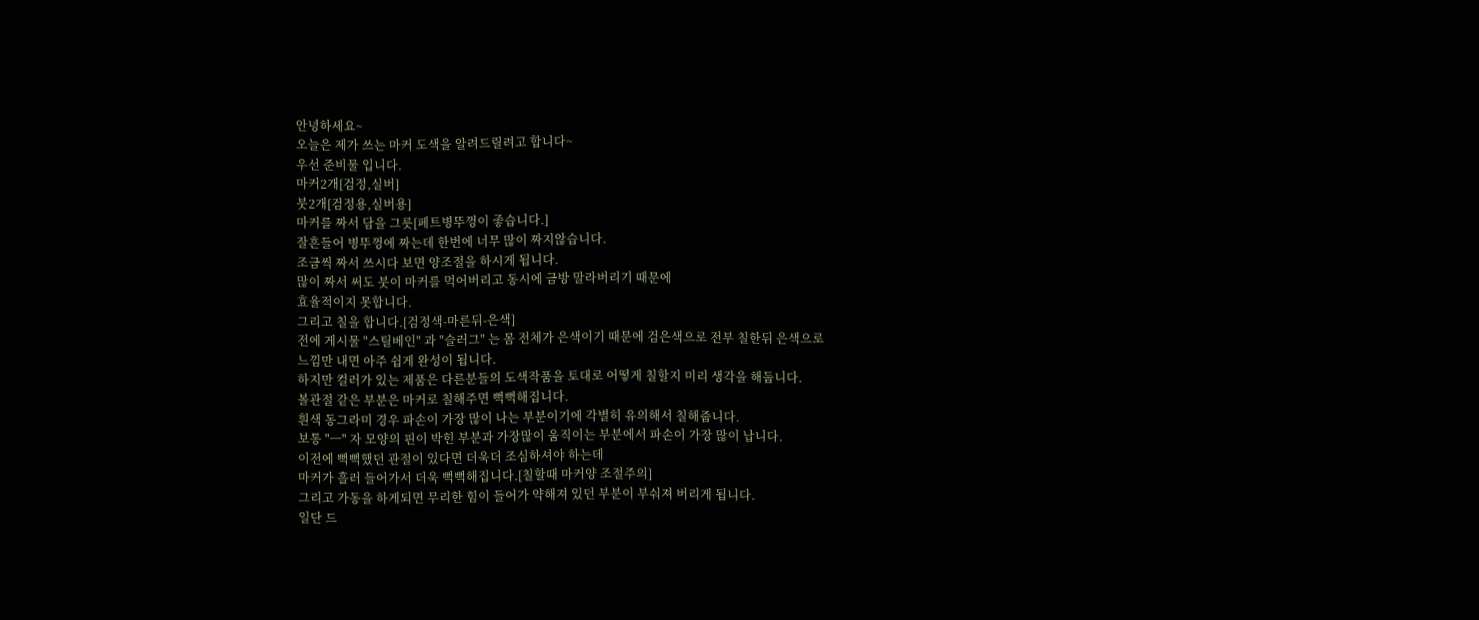안녕하세요~
오늘은 제가 쓰는 마커 도색을 알려드릴려고 합니다~
우선 준비물 입니다.
마커2개[검정,실버]
붓2개[검정용,실버용]
마커를 짜서 담을 그릇[페트병뚜껑이 좋습니다.]
잘흔들어 병뚜껑에 짜는데 한번에 너무 많이 짜지않습니다.
조금씩 짜서 쓰시다 보면 양조절을 하시게 됩니다.
많이 짜서 써도 붓이 마커를 먹어버리고 동시에 금방 말라버리기 때문에
효율적이지 못합니다.
그리고 칠을 합니다.[검정색-마른뒤-은색]
전에 게시물 "스틸베인" 과 "슬러그" 는 몸 전체가 은색이기 때문에 검은색으로 전부 칠한뒤 은색으로
느낌만 내면 아주 쉽게 완성이 됩니다.
하지만 컬러가 있는 제품은 다른분들의 도색작품을 토대로 어떻게 칠할지 미리 생각을 해둡니다.
볼관절 같은 부분은 마커로 칠해주면 뻑뻑해집니다.
흰색 동그라미 경우 파손이 가장 많이 나는 부분이기에 각별히 유의해서 칠해줍니다.
보통 "ㅡ" 자 모양의 핀이 박힌 부분과 가장많이 움직이는 부분에서 파손이 가장 많이 납니다.
이전에 뻑뻑했던 관절이 있다면 더욱더 조심하셔야 하는데
마커가 흘러 들어가서 더욱 뻑뻑해집니다.[칠할때 마커양 조절주의]
그리고 가동을 하게되면 무리한 힘이 들어가 약해져 있던 부분이 부숴져 버리게 됩니다.
일단 드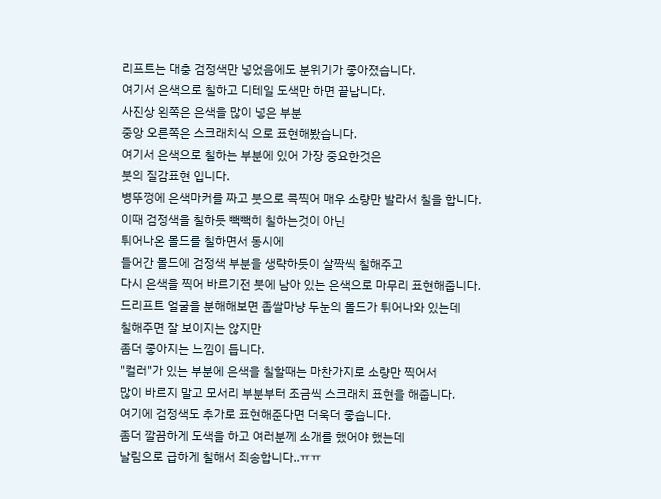리프트는 대충 검정색만 넣었음에도 분위기가 좋아졌습니다.
여기서 은색으로 칠하고 디테일 도색만 하면 끝납니다.
사진상 왼쪽은 은색을 많이 넣은 부분
중앙 오른쪽은 스크래치식 으로 표현해봤습니다.
여기서 은색으로 칠하는 부분에 있어 가장 중요한것은
붓의 질감표현 입니다.
병뚜껑에 은색마커를 짜고 붓으로 콕찍어 매우 소량만 발라서 칠을 합니다.
이때 검정색을 칠하듯 빽빽히 칠하는것이 아닌
튀어나온 몰드를 칠하면서 동시에
들어간 몰드에 검정색 부분을 생략하듯이 살짝씩 칠해주고
다시 은색을 찍어 바르기전 붓에 남아 있는 은색으로 마무리 표현해줍니다.
드리프트 얼굴을 분해해보면 좁쌀마냥 두눈의 몰드가 튀어나와 있는데
칠해주면 잘 보이지는 않지만
좀더 좋아지는 느낌이 듭니다.
"컬러"가 있는 부분에 은색을 칠할때는 마찬가지로 소량만 찍어서
많이 바르지 말고 모서리 부분부터 조금씩 스크래치 표현을 해줍니다.
여기에 검정색도 추가로 표현해준다면 더욱더 좋습니다.
좀더 깔끔하게 도색을 하고 여러분께 소개를 했어야 했는데
날림으로 급하게 칠해서 죄송합니다..ㅠㅠ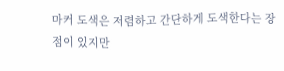마커 도색은 저렴하고 간단하게 도색한다는 장점이 있지만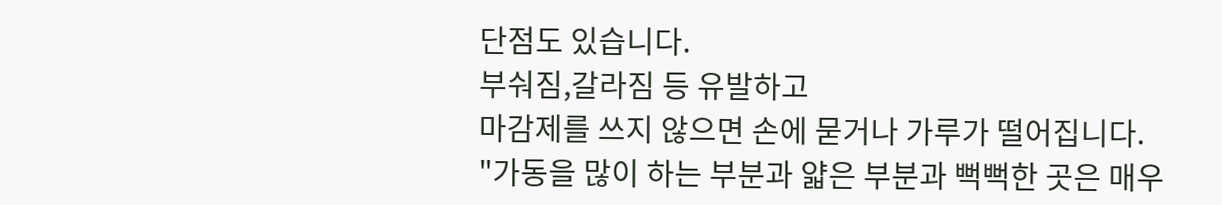단점도 있습니다.
부숴짐,갈라짐 등 유발하고
마감제를 쓰지 않으면 손에 묻거나 가루가 떨어집니다.
"가동을 많이 하는 부분과 얇은 부분과 뻑뻑한 곳은 매우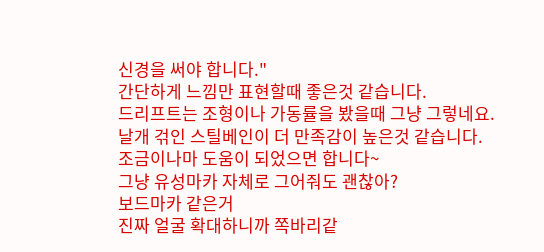신경을 써야 합니다."
간단하게 느낌만 표현할때 좋은것 같습니다.
드리프트는 조형이나 가동률을 봤을때 그냥 그렇네요.
날개 걲인 스틸베인이 더 만족감이 높은것 같습니다.
조금이나마 도움이 되었으면 합니다~
그냥 유성마카 자체로 그어줘도 괜찮아?
보드마카 같은거
진짜 얼굴 확대하니까 쪽바리같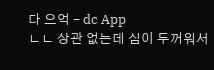다 으억 - dc App
ㄴㄴ 상관 없는데 심이 두꺼워서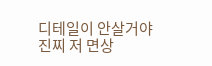디테일이 안살거야
진찌 저 면상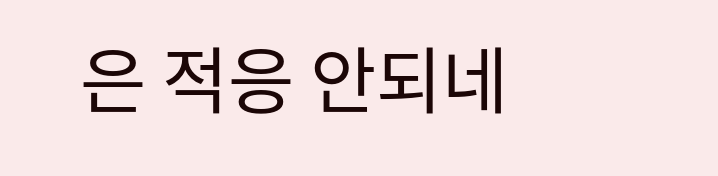은 적응 안되네